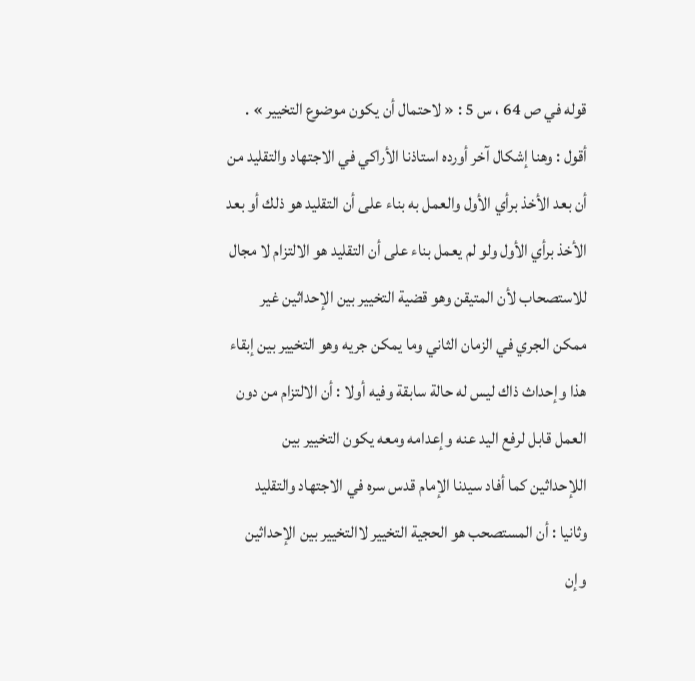قوله في ص 64 ، س 5 : « لاحتمال أن يكون موضوع التخيير » .
أقول : وهنا إشكال آخر أورده استاذنا الأراكي في الاجتهاد والتقليد من أن بعد الأخذ برأي الأول والعمل به بناء على أن التقليد هو ذلك أو بعد الأخذ برأي الأول ولو لم يعمل بناء على أن التقليد هو الالتزام لا مجال للاستصحاب لأن المتيقن وهو قضية التخيير بين الإحداثين غير ممكن الجري في الزمان الثاني وما يمكن جريه وهو التخيير بين إبقاء هذا وإحداث ذاك ليس له حالة سابقة وفيه أولا : أن الالتزام من دون العمل قابل لرفع اليد عنه وإعدامه ومعه يكون التخيير بين اللإحداثين كما أفاد سيدنا الإمام قدس سره في الاجتهاد والتقليد وثانيا : أن المستصحب هو الحجية التخيير لاالتخيير بين الإحداثين وإن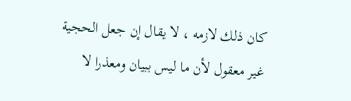كان ذلك لازمه ، لا يقال إن جعل الحجية غير معقول لأن ما ليس ببيان ومعذرا لا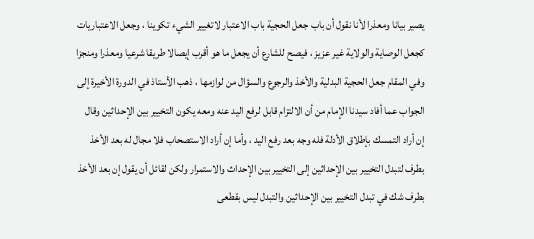يصير بيانا ومعذرا لأنا نقول أن باب جعل الحجية باب الاعتبار لاتغيير الشيء تكوينا ، وجعل الاعتباريات كجعل الوصاية والولاية غير عزيز ، فيصح للشارع أن يجعل ما هو أقرب إيصالا طريقا شرعيا ومعذرا ومنجزا وفي المقام جعل الحجية البدلية والأخذ والرجوع والسؤال من لوازمها ، ذهب الأستاذ في الدورة الأخيرة إلى الجواب عما أفاد سيدنا الإمام من أن الالتزام قابل لرفع اليد عنه ومعه يكون التخيير بين الإحداثين وقال إن أراد التمسك بإطلاق الأدلة فله وجه بعد رفع اليد ، وأما إن أراد الاستصحاب فلا مجال له بعد الأخذ بطرف لتبدل التخيير بين الإحداثين إلى التخيير بين الإحداث والاستمرار ولكن لقائل أن يقول إن بعد الأخذ بطرف شك في تبدل التخيير بين الإحداثين والتبدل ليس بقطعى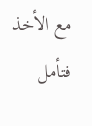مع الأخذ فتأمل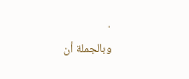.
وبالجملة أن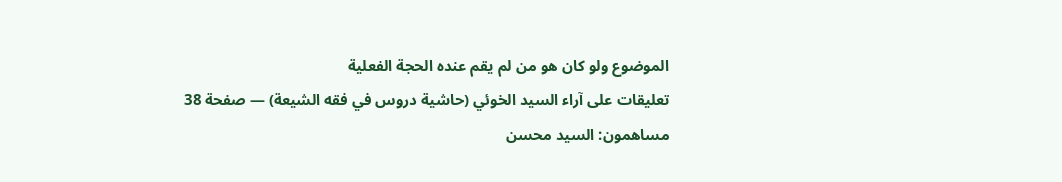الموضوع ولو كان هو من لم يقم عنده الحجة الفعلية
تعليقات على آراء السيد الخوئي (حاشية دروس في فقه الشيعة) — صفحة 38
مساهمون: السيد محسن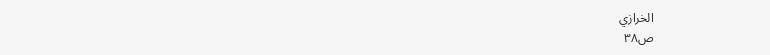الخرازي
ص٣٨